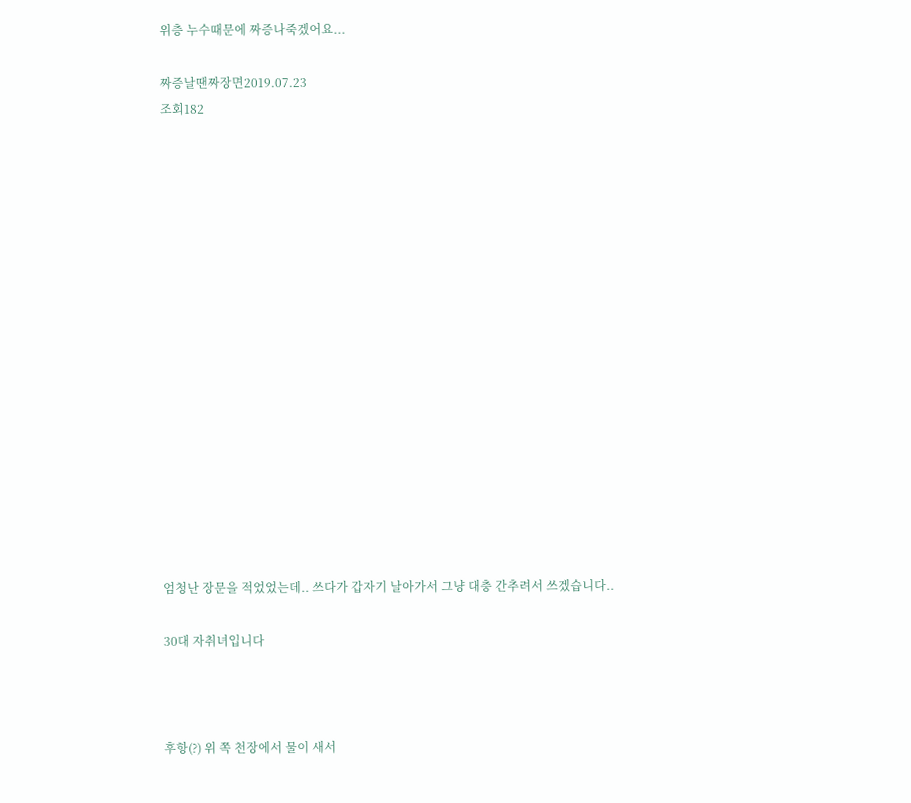위층 누수때문에 짜증나죽겠어요...

짜증날땐짜장면2019.07.23
조회182

















엄청난 장문을 적었었는데.. 쓰다가 갑자기 날아가서 그냥 대충 간추려서 쓰겠습니다..

30대 자취녀입니다



후항(?) 위 쪽 천장에서 물이 새서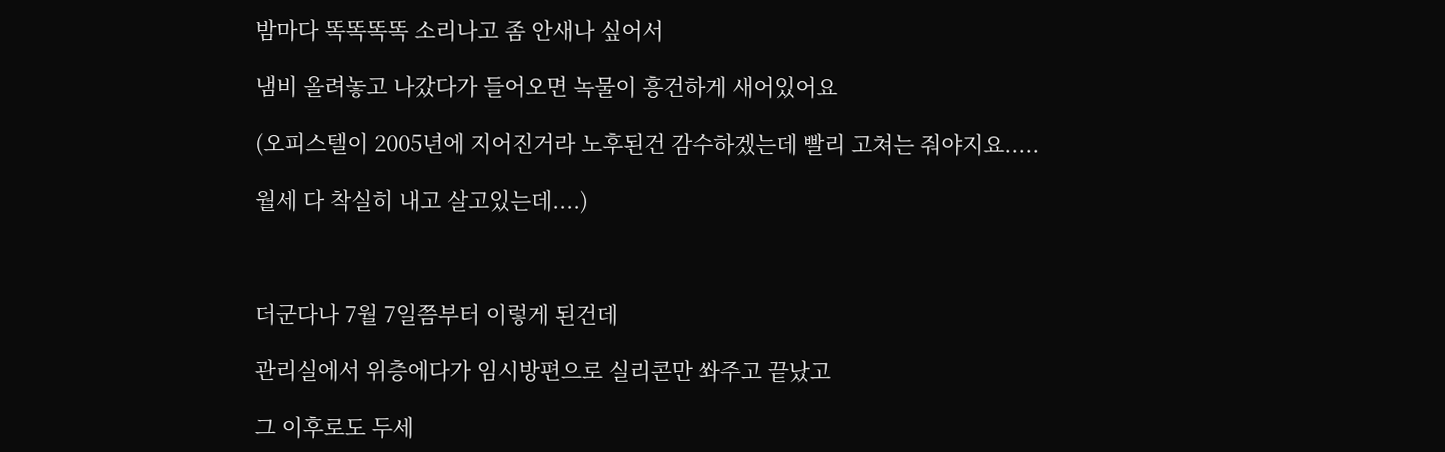밤마다 똑똑똑똑 소리나고 좀 안새나 싶어서

냄비 올려놓고 나갔다가 들어오면 녹물이 흥건하게 새어있어요

(오피스텔이 2005년에 지어진거라 노후된건 감수하겠는데 빨리 고쳐는 줘야지요.....

월세 다 착실히 내고 살고있는데....)



더군다나 7월 7일쯤부터 이렇게 된건데

관리실에서 위층에다가 임시방편으로 실리콘만 쏴주고 끝났고

그 이후로도 두세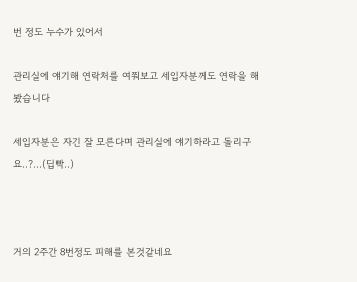번 정도 누수가 있어서

관리실에 얘기해 연락처를 여쭤보고 세입자분께도 연락을 해봤습니다

세입자분은 자긴 잘 모른다며 관리실에 얘기하라고 돌리구요..?...(딥빡..)



거의 2주간 8번정도 피해를 본것같네요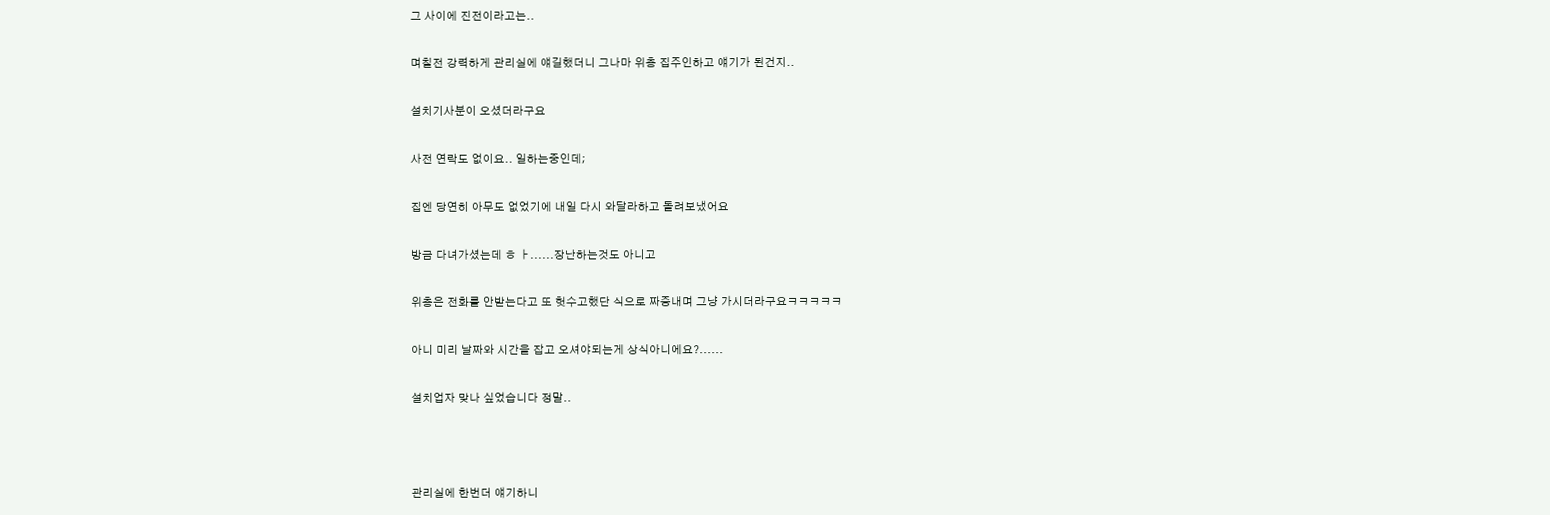그 사이에 진전이라고는..

며칠전 강력하게 관리실에 얘길했더니 그나마 위층 집주인하고 얘기가 된건지..

설치기사분이 오셨더라구요

사전 연락도 없이요.. 일하는중인데;

집엔 당연히 아무도 없었기에 내일 다시 와달라하고 돌려보냈어요

방금 다녀가셨는데 ㅎ ㅏ......장난하는것도 아니고

위층은 전화를 안받는다고 또 헛수고했단 식으로 짜증내며 그냥 가시더라구요ㅋㅋㅋㅋㅋ

아니 미리 날짜와 시간을 잡고 오셔야되는게 상식아니에요?......

설치업자 맞나 싶었습니다 정말..



관리실에 한번더 얘기하니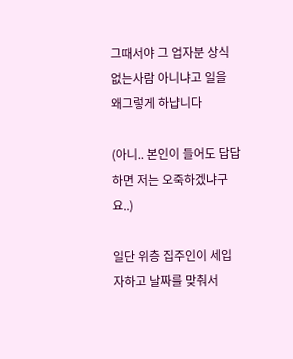그때서야 그 업자분 상식없는사람 아니냐고 일을 왜그렇게 하냡니다

(아니.. 본인이 들어도 답답하면 저는 오죽하겠냐구요..)

일단 위층 집주인이 세입자하고 날짜를 맞춰서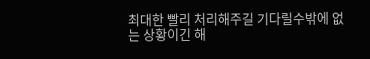최대한 빨리 처리해주길 기다릴수밖에 없는 상황이긴 해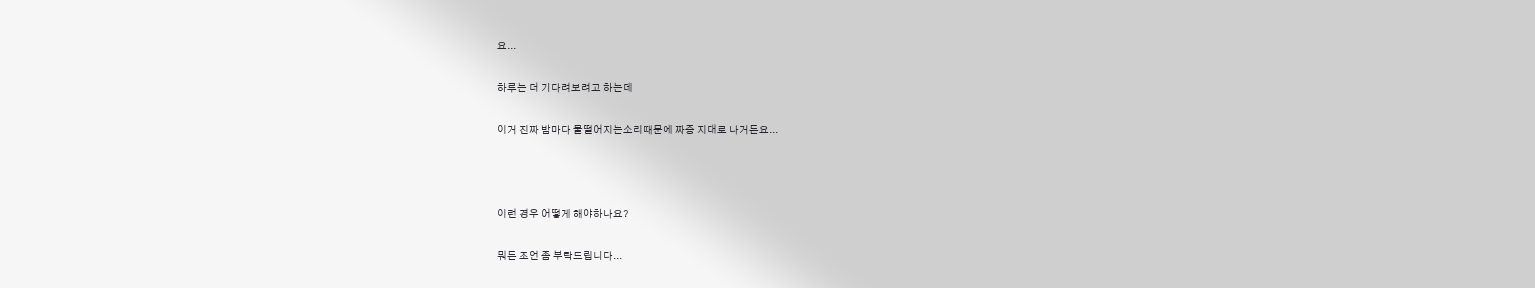요...

하루는 더 기다려보려고 하는데

이거 진짜 밤마다 물떨어지는소리때문에 짜증 지대로 나거든요...



이런 경우 어떻게 해야하나요?

뭐든 조언 좀 부탁드립니다...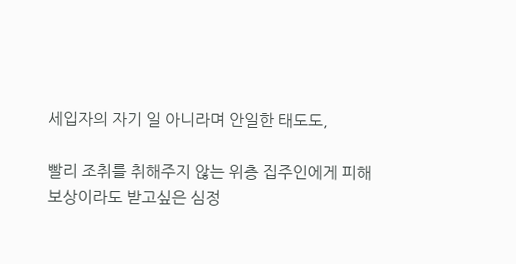세입자의 자기 일 아니라며 안일한 태도도,

빨리 조취를 취해주지 않는 위층 집주인에게 피해보상이라도 받고싶은 심정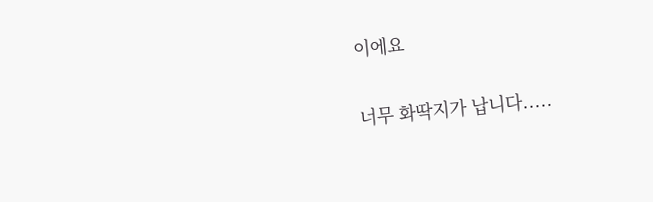이에요

너무 화딱지가 납니다.....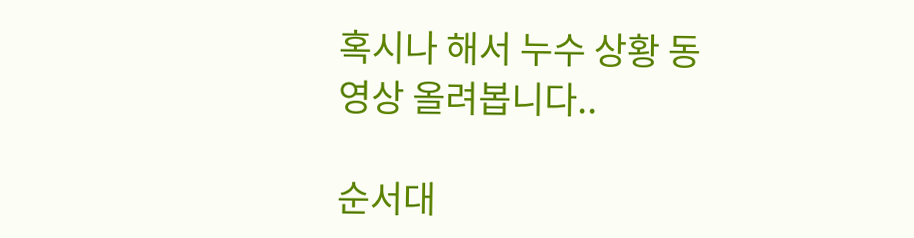혹시나 해서 누수 상황 동영상 올려봅니다..

순서대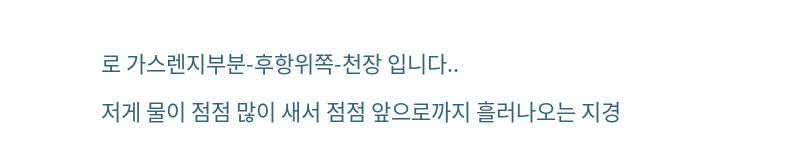로 가스렌지부분-후항위쪽-천장 입니다..

저게 물이 점점 많이 새서 점점 앞으로까지 흘러나오는 지경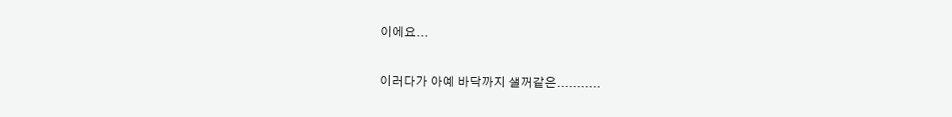이에요...

이러다가 아예 바닥까지 샐꺼같은...........